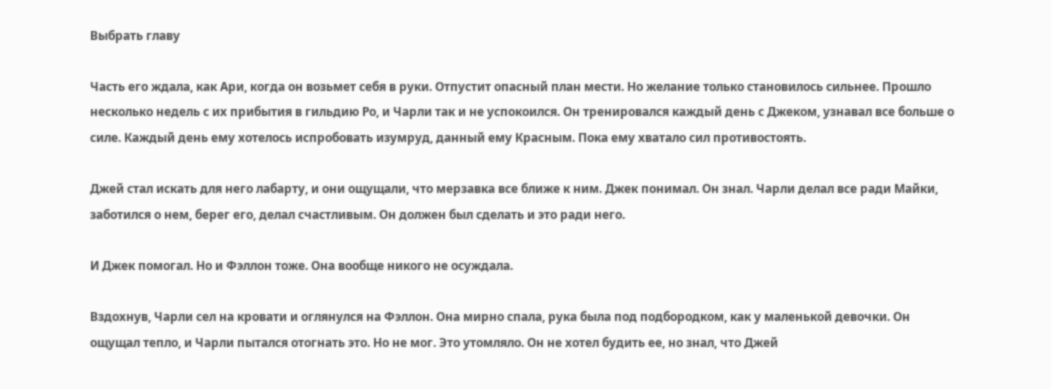Выбрать главу

Часть его ждала, как Ари, когда он возьмет себя в руки. Отпустит опасный план мести. Но желание только становилось сильнее. Прошло несколько недель с их прибытия в гильдию Ро, и Чарли так и не успокоился. Он тренировался каждый день с Джеком, узнавал все больше о силе. Каждый день ему хотелось испробовать изумруд, данный ему Красным. Пока ему хватало сил противостоять.

Джей стал искать для него лабарту, и они ощущали, что мерзавка все ближе к ним. Джек понимал. Он знал. Чарли делал все ради Майки, заботился о нем, берег его, делал счастливым. Он должен был сделать и это ради него.

И Джек помогал. Но и Фэллон тоже. Она вообще никого не осуждала.

Вздохнув, Чарли сел на кровати и оглянулся на Фэллон. Она мирно спала, рука была под подбородком, как у маленькой девочки. Он ощущал тепло, и Чарли пытался отогнать это. Но не мог. Это утомляло. Он не хотел будить ее, но знал, что Джей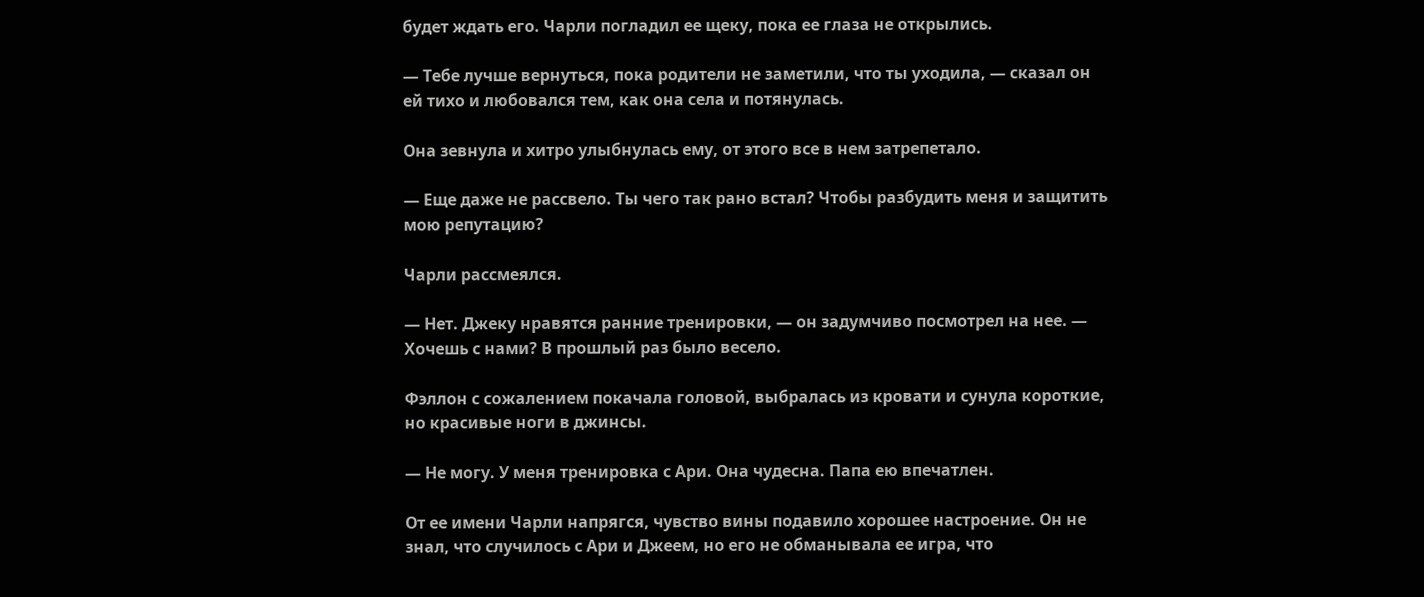будет ждать его. Чарли погладил ее щеку, пока ее глаза не открылись.

— Тебе лучше вернуться, пока родители не заметили, что ты уходила, — сказал он ей тихо и любовался тем, как она села и потянулась.

Она зевнула и хитро улыбнулась ему, от этого все в нем затрепетало.

— Еще даже не рассвело. Ты чего так рано встал? Чтобы разбудить меня и защитить мою репутацию?

Чарли рассмеялся.

— Нет. Джеку нравятся ранние тренировки, — он задумчиво посмотрел на нее. — Хочешь с нами? В прошлый раз было весело.

Фэллон с сожалением покачала головой, выбралась из кровати и сунула короткие, но красивые ноги в джинсы.

— Не могу. У меня тренировка с Ари. Она чудесна. Папа ею впечатлен.

От ее имени Чарли напрягся, чувство вины подавило хорошее настроение. Он не знал, что случилось с Ари и Джеем, но его не обманывала ее игра, что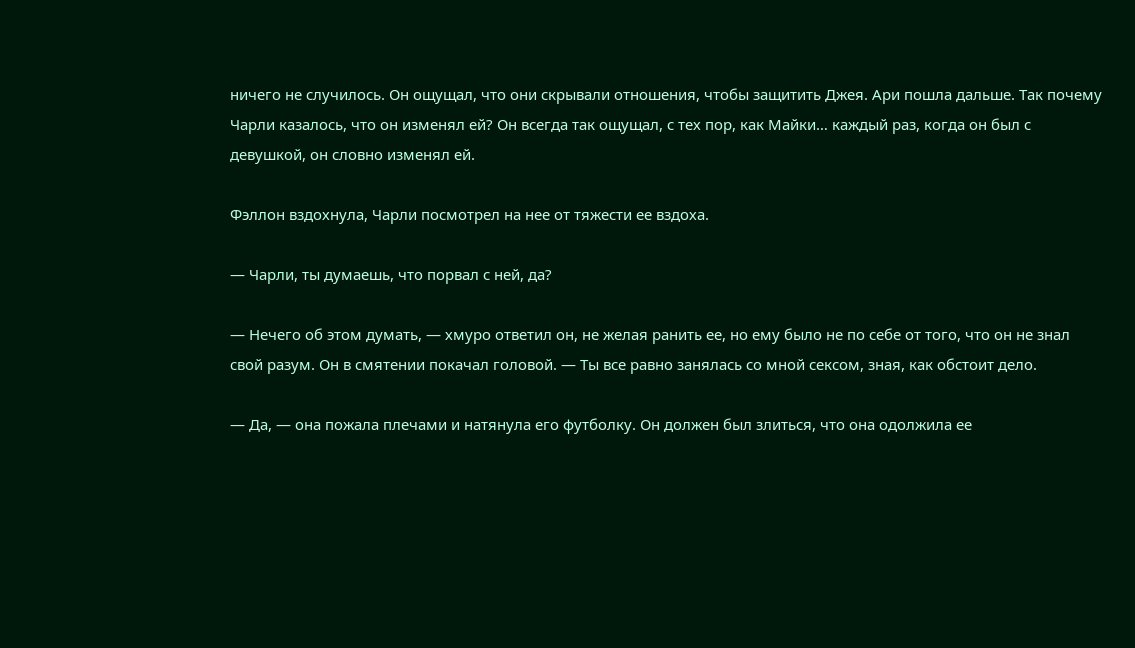ничего не случилось. Он ощущал, что они скрывали отношения, чтобы защитить Джея. Ари пошла дальше. Так почему Чарли казалось, что он изменял ей? Он всегда так ощущал, с тех пор, как Майки… каждый раз, когда он был с девушкой, он словно изменял ей.

Фэллон вздохнула, Чарли посмотрел на нее от тяжести ее вздоха.

— Чарли, ты думаешь, что порвал с ней, да?

— Нечего об этом думать, — хмуро ответил он, не желая ранить ее, но ему было не по себе от того, что он не знал свой разум. Он в смятении покачал головой. — Ты все равно занялась со мной сексом, зная, как обстоит дело.

— Да, — она пожала плечами и натянула его футболку. Он должен был злиться, что она одолжила ее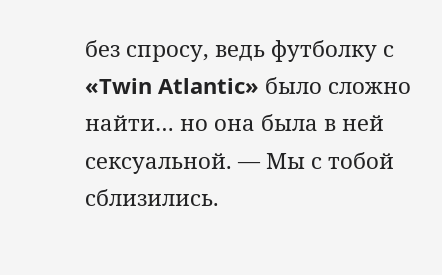без спросу, ведь футболку с «Twin Atlantic» было сложно найти… но она была в ней сексуальной. — Мы с тобой сблизились.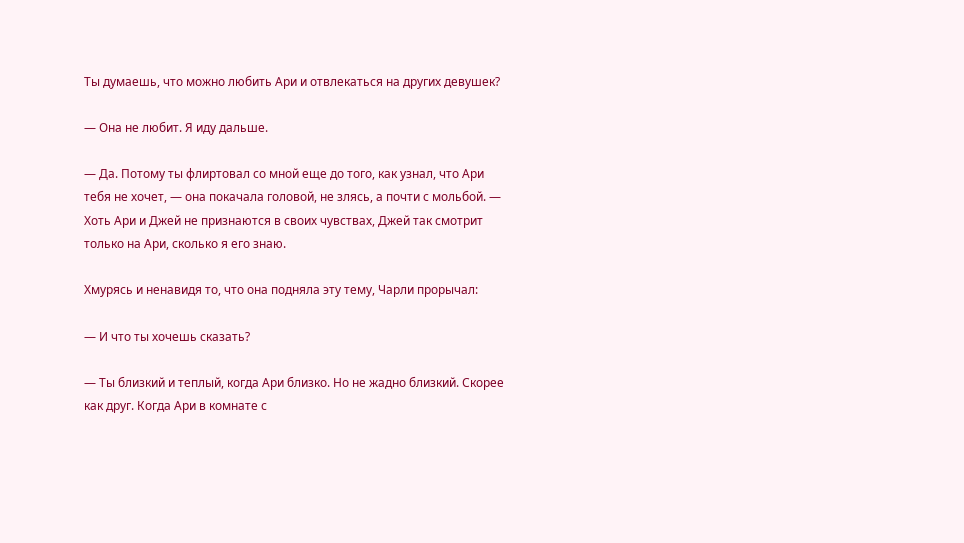Ты думаешь, что можно любить Ари и отвлекаться на других девушек?

— Она не любит. Я иду дальше.

— Да. Потому ты флиртовал со мной еще до того, как узнал, что Ари тебя не хочет, — она покачала головой, не злясь, а почти с мольбой. — Хоть Ари и Джей не признаются в своих чувствах, Джей так смотрит только на Ари, сколько я его знаю.

Хмурясь и ненавидя то, что она подняла эту тему, Чарли прорычал:

— И что ты хочешь сказать?

— Ты близкий и теплый, когда Ари близко. Но не жадно близкий. Скорее как друг. Когда Ари в комнате с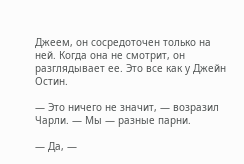Джеем, он сосредоточен только на ней. Когда она не смотрит, он разглядывает ее. Это все как у Джейн Остин.

— Это ничего не значит, — возразил Чарли. — Мы — разные парни.

— Да, —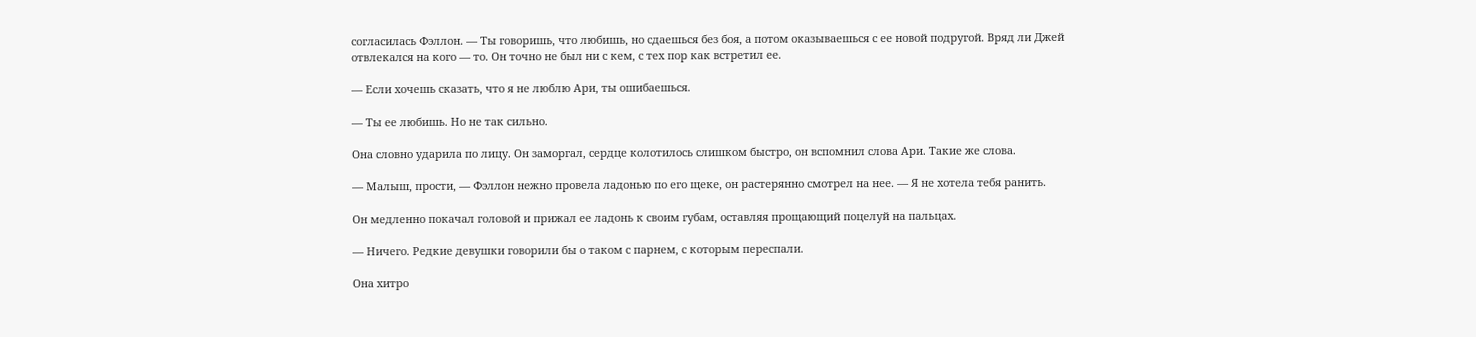согласилась Фэллон. — Ты говоришь, что любишь, но сдаешься без боя, а потом оказываешься с ее новой подругой. Вряд ли Джей отвлекался на кого — то. Он точно не был ни с кем, с тех пор как встретил ее.

— Если хочешь сказать, что я не люблю Ари, ты ошибаешься.

— Ты ее любишь. Но не так сильно.

Она словно ударила по лицу. Он заморгал, сердце колотилось слишком быстро, он вспомнил слова Ари. Такие же слова.

— Малыш, прости, — Фэллон нежно провела ладонью по его щеке, он растерянно смотрел на нее. — Я не хотела тебя ранить.

Он медленно покачал головой и прижал ее ладонь к своим губам, оставляя прощающий поцелуй на пальцах.

— Ничего. Редкие девушки говорили бы о таком с парнем, с которым переспали.

Она хитро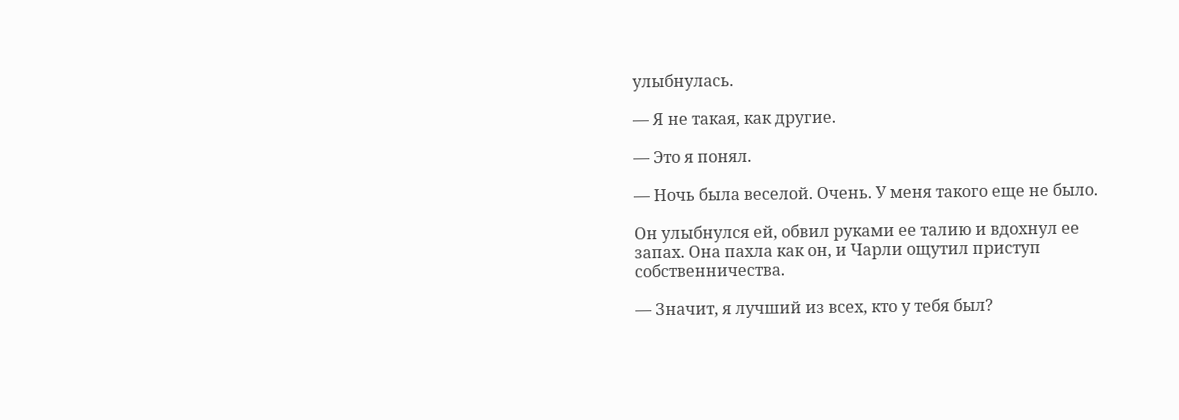улыбнулась.

— Я не такая, как другие.

— Это я понял.

— Ночь была веселой. Очень. У меня такого еще не было.

Он улыбнулся ей, обвил руками ее талию и вдохнул ее запах. Она пахла как он, и Чарли ощутил приступ собственничества.

— Значит, я лучший из всех, кто у тебя был?